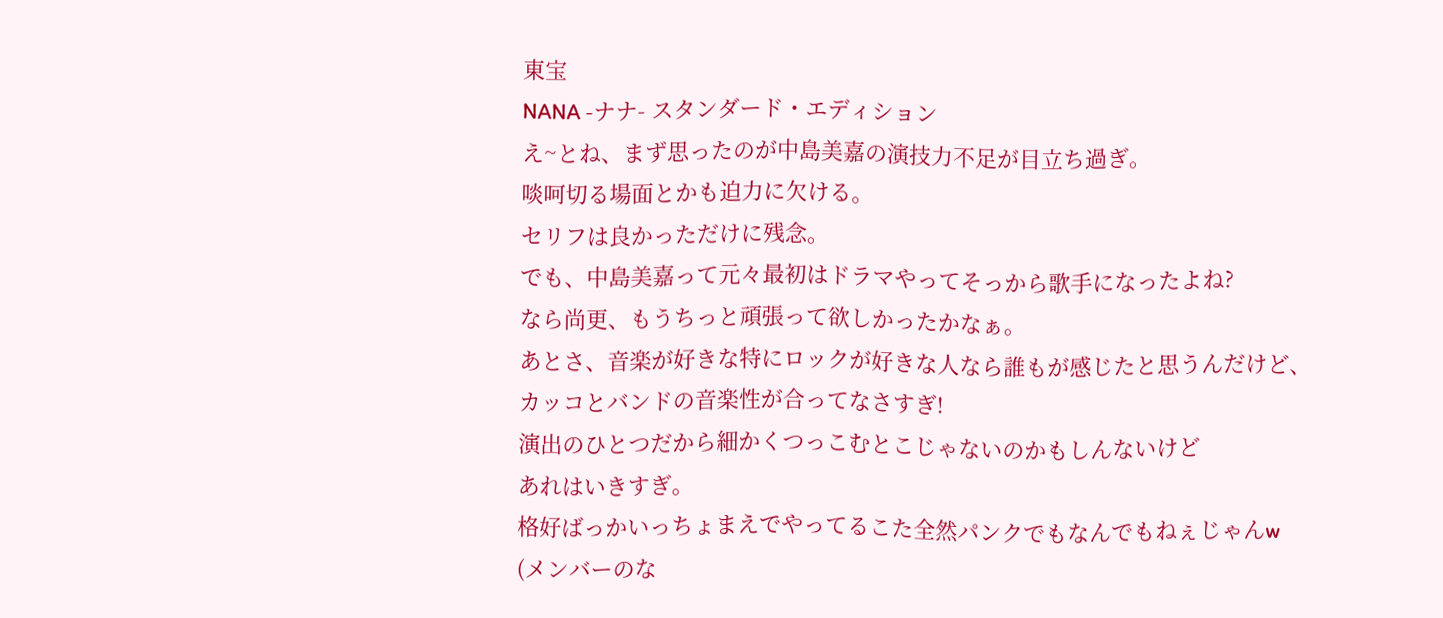東宝
NANA -ナナ- スタンダード・エディション
え~とね、まず思ったのが中島美嘉の演技力不足が目立ち過ぎ。
啖呵切る場面とかも迫力に欠ける。
セリフは良かっただけに残念。
でも、中島美嘉って元々最初はドラマやってそっから歌手になったよね?
なら尚更、もうちっと頑張って欲しかったかなぁ。
あとさ、音楽が好きな特にロックが好きな人なら誰もが感じたと思うんだけど、
カッコとバンドの音楽性が合ってなさすぎ!
演出のひとつだから細かくつっこむとこじゃないのかもしんないけど
あれはいきすぎ。
格好ばっかいっちょまえでやってるこた全然パンクでもなんでもねぇじゃんw
(メンバーのな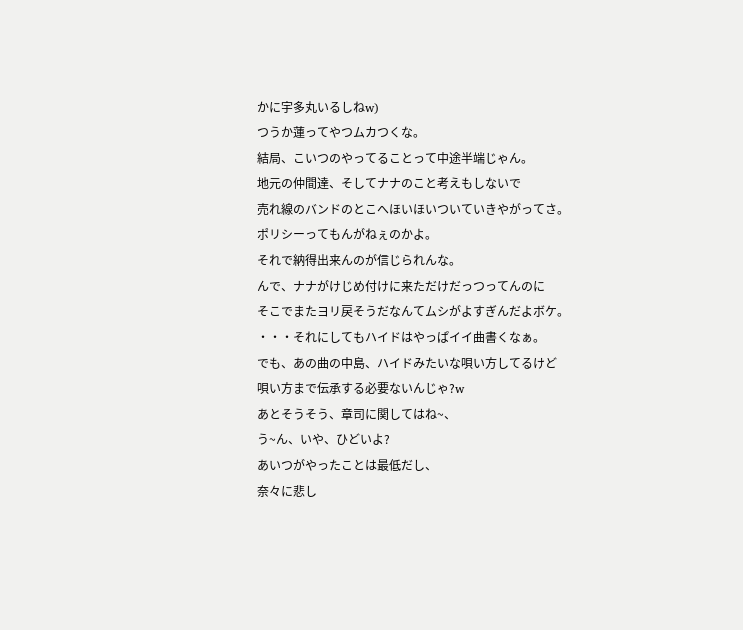かに宇多丸いるしねw)
つうか蓮ってやつムカつくな。
結局、こいつのやってることって中途半端じゃん。
地元の仲間達、そしてナナのこと考えもしないで
売れ線のバンドのとこへほいほいついていきやがってさ。
ポリシーってもんがねぇのかよ。
それで納得出来んのが信じられんな。
んで、ナナがけじめ付けに来ただけだっつってんのに
そこでまたヨリ戻そうだなんてムシがよすぎんだよボケ。
・・・それにしてもハイドはやっぱイイ曲書くなぁ。
でも、あの曲の中島、ハイドみたいな唄い方してるけど
唄い方まで伝承する必要ないんじゃ?w
あとそうそう、章司に関してはね~、
う~ん、いや、ひどいよ?
あいつがやったことは最低だし、
奈々に悲し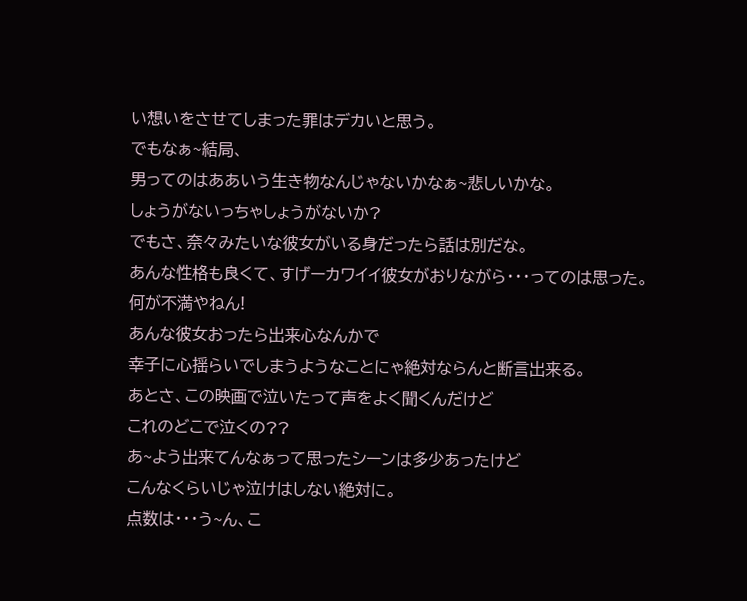い想いをさせてしまった罪はデカいと思う。
でもなぁ~結局、
男ってのはああいう生き物なんじゃないかなぁ~悲しいかな。
しょうがないっちゃしょうがないか?
でもさ、奈々みたいな彼女がいる身だったら話は別だな。
あんな性格も良くて、すげーカワイイ彼女がおりながら・・・ってのは思った。
何が不満やねん!
あんな彼女おったら出来心なんかで
幸子に心揺らいでしまうようなことにゃ絶対ならんと断言出来る。
あとさ、この映画で泣いたって声をよく聞くんだけど
これのどこで泣くの??
あ~よう出来てんなぁって思ったシーンは多少あったけど
こんなくらいじゃ泣けはしない絶対に。
点数は・・・う~ん、こ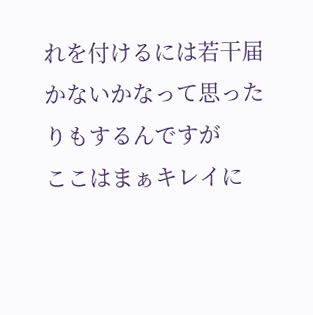れを付けるには若干届かないかなって思ったりもするんですが
ここはまぁキレイに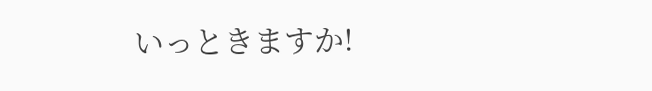いっときますか!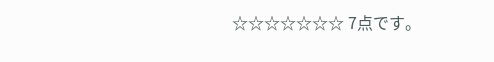☆☆☆☆☆☆☆ 7点です。